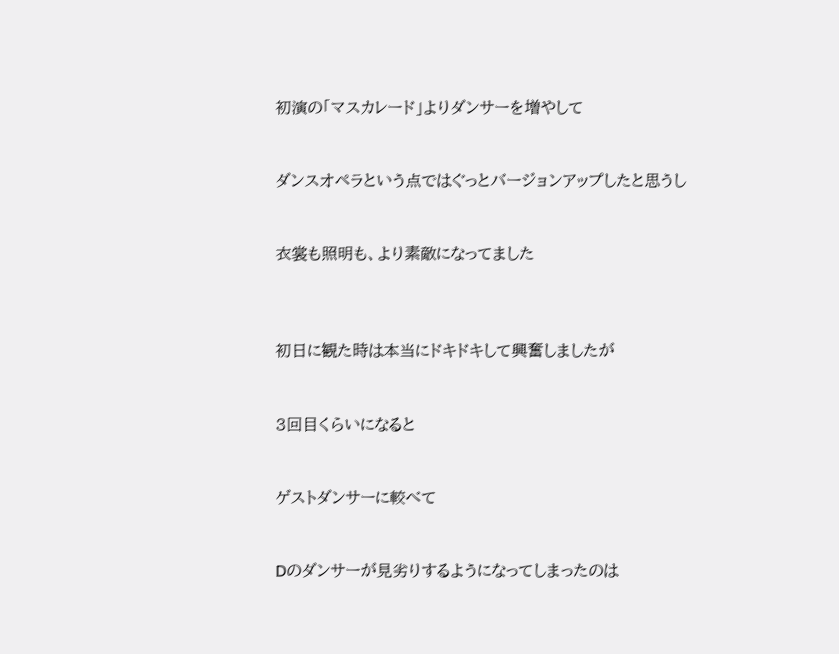初演の「マスカレード」よりダンサーを増やして


ダンスオペラという点ではぐっとバージョンアップしたと思うし


衣裳も照明も、より素敵になってました



初日に観た時は本当にドキドキして興奮しましたが


3回目くらいになると


ゲストダンサーに較べて


Dのダンサーが見劣りするようになってしまったのは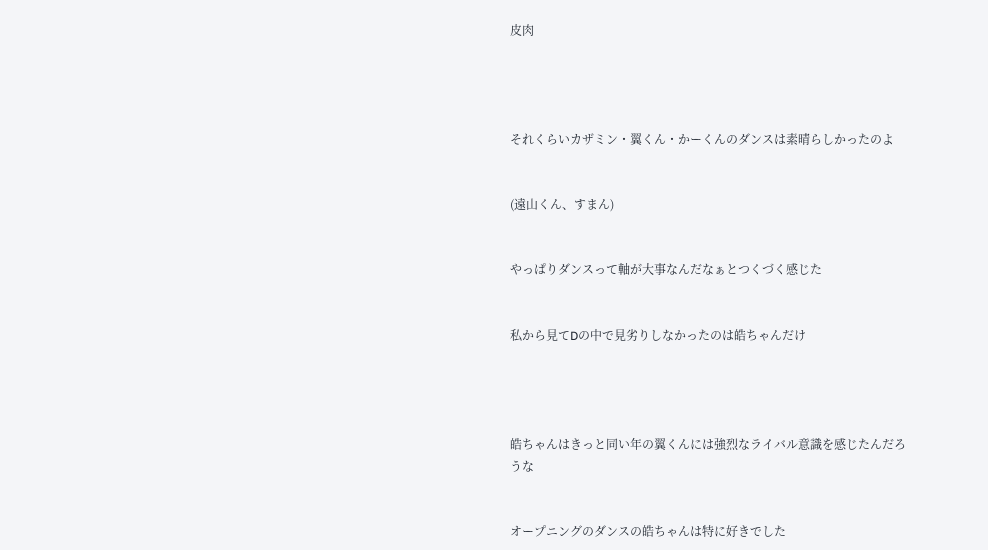皮肉




それくらいカザミン・翼くん・かーくんのダンスは素晴らしかったのよ


(遠山くん、すまん)


やっぱりダンスって軸が大事なんだなぁとつくづく感じた


私から見てDの中で見劣りしなかったのは皓ちゃんだけ




皓ちゃんはきっと同い年の翼くんには強烈なライバル意識を感じたんだろうな


オープニングのダンスの皓ちゃんは特に好きでした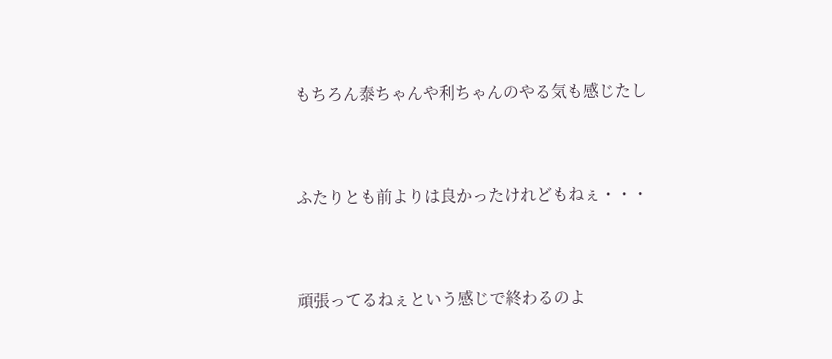もちろん泰ちゃんや利ちゃんのやる気も感じたし


ふたりとも前よりは良かったけれどもねぇ・・・


頑張ってるねぇという感じで終わるのよ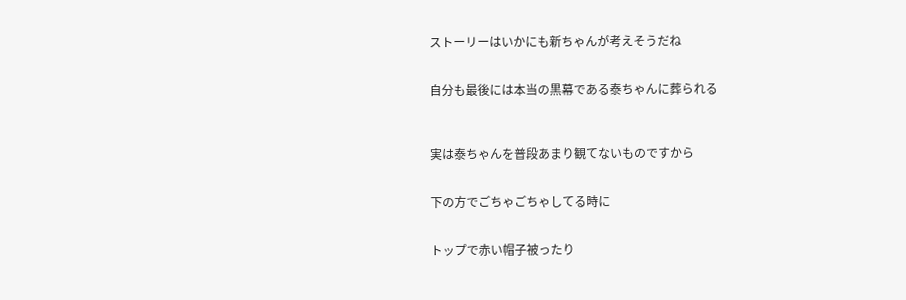ストーリーはいかにも新ちゃんが考えそうだね


自分も最後には本当の黒幕である泰ちゃんに葬られる



実は泰ちゃんを普段あまり観てないものですから


下の方でごちゃごちゃしてる時に


トップで赤い帽子被ったり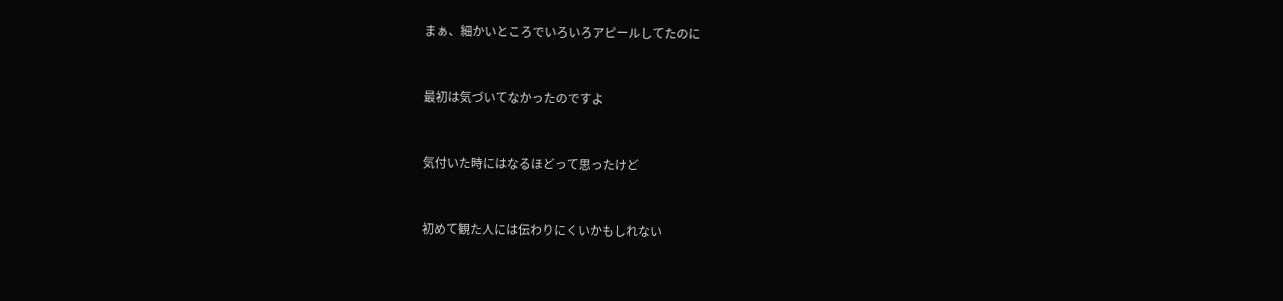まぁ、細かいところでいろいろアピールしてたのに


最初は気づいてなかったのですよ


気付いた時にはなるほどって思ったけど


初めて観た人には伝わりにくいかもしれない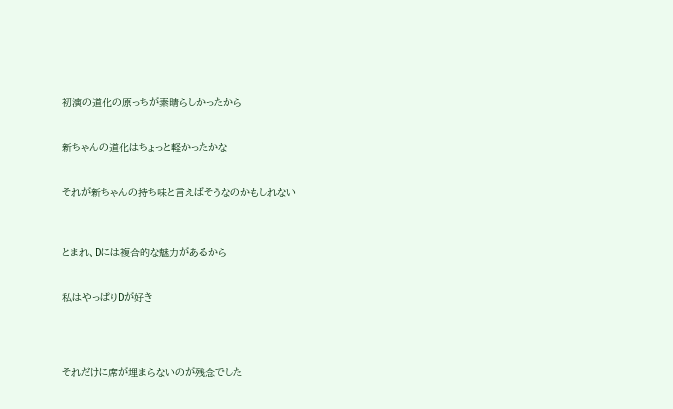初演の道化の原っちが素晴らしかったから


新ちゃんの道化はちょっと軽かったかな


それが新ちゃんの持ち味と言えばそうなのかもしれない



とまれ、Dには複合的な魅力があるから


私はやっぱりDが好き




それだけに席が埋まらないのが残念でした